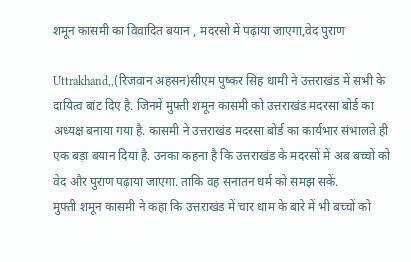शमून कासमी का विवादित बयान , मदरसो में पढ़ाया जाएगा,वेद पुराण

Uttrakhand,,(रिजवान अहसन)सीएम पुष्कर सिंह धामी ने उत्तराखंड में सभी के दायित्व बांट दिए है. जिनमें मुफ्ती शमून कासमी को उत्तराखंड मदरसा बोर्ड का अध्यक्ष बनाया गया है. कासमी ने उत्तराखंड मदरसा बोर्ड का कार्यभार संभालते ही एक बड़ा बयान दिया है. उनका कहना है कि उत्तराखंड के मदरसों में अब बच्चों को वेद और पुराण पढ़ाया जाएगा. ताकि वह सनातन धर्म को समझ सकें.
मुफ्ती शमून कासमी ने कहा कि उत्तराखंड में चार धाम के बारे में भी बच्चों को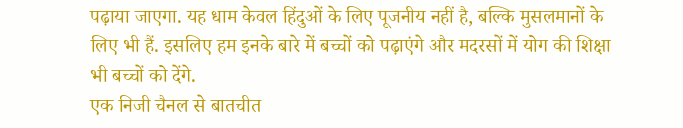पढ़ाया जाएगा. यह धाम केवल हिंदुओं के लिए पूजनीय नहीं है, बल्कि मुसलमानों के लिए भी हैं. इसलिए हम इनके बारे में बच्चों को पढ़ाएंगे और मदरसों में योग की शिक्षा भी बच्चों को देंगे.
एक निजी चैनल से बातचीत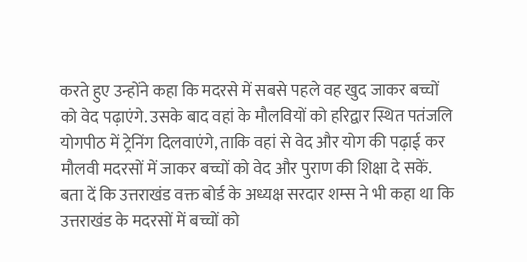करते हुए उन्होंने कहा कि मदरसे में सबसे पहले वह खुद जाकर बच्चों को वेद पढ़ाएंगे. उसके बाद वहां के मौलवियों को हरिद्वार स्थित पतंजलि योगपीठ में ट्रेनिंग दिलवाएंगे, ताकि वहां से वेद और योग की पढ़ाई कर मौलवी मदरसों में जाकर बच्चों को वेद और पुराण की शिक्षा दे सकें.
बता दें कि उत्तराखंड वक्त बोर्ड के अध्यक्ष सरदार शम्स ने भी कहा था कि उत्तराखंड के मदरसों में बच्चों को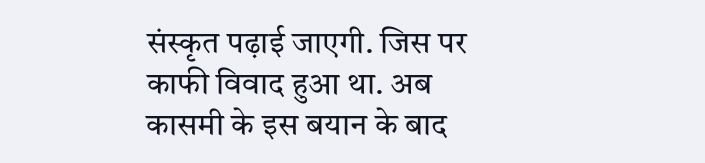संस्कृत पढ़ाई जाएगी. जिस पर काफी विवाद हुआ था. अब कासमी के इस बयान के बाद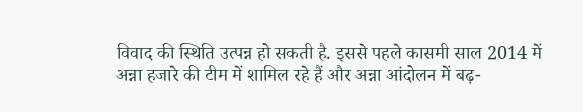विवाद की स्थिति उत्पन्न हो सकती है. इससे पहले कासमी साल 2014 में अन्ना हजारे की टीम में शामिल रहे हैं और अन्ना आंदोलन में बढ़-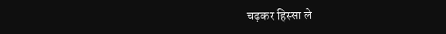चढ़कर हिस्सा ले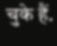चुके हैं.